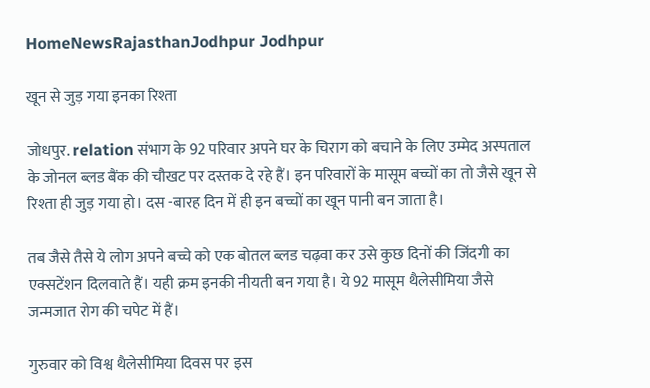HomeNewsRajasthanJodhpur Jodhpur

खून से जुड़ गया इनका रिश्ता

जोधपुर. relation संभाग के 92 परिवार अपने घर के चिराग को बचाने के लिए उम्मेद अस्पताल के जोनल ब्लड बैंक की चौखट पर दस्तक दे रहे हैं। इन परिवारों के मासूम बच्चों का तो जैसे खून से रिश्ता ही जुड़ गया हो। दस -बारह दिन में ही इन बच्चों का खून पानी बन जाता है।

तब जैसे तैसे ये लोग अपने बच्चे को एक बोतल ब्लड चढ़वा कर उसे कुछ दिनों की जिंदगी का एक्सटेंशन दिलवाते हैं। यही क्रम इनकी नीयती बन गया है। ये 92 मासूम थैलेसीमिया जैसे जन्मजात रोग की चपेट में हैं।

गुरुवार को विश्व थैलेसीमिया दिवस पर इस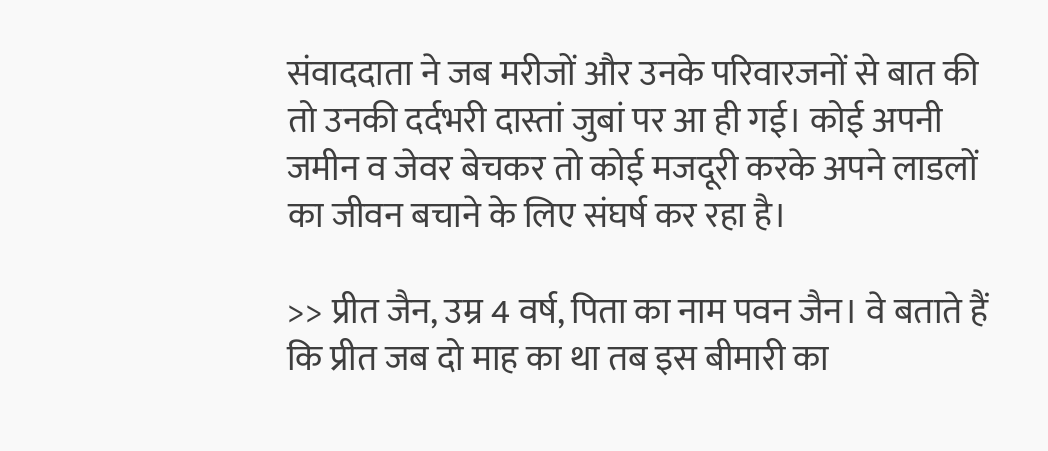संवाददाता ने जब मरीजों और उनके परिवारजनों से बात की तो उनकी दर्दभरी दास्तां जुबां पर आ ही गई। कोई अपनी जमीन व जेवर बेचकर तो कोई मजदूरी करके अपने लाडलों का जीवन बचाने के लिए संघर्ष कर रहा है।

>> प्रीत जैन, उम्र 4 वर्ष, पिता का नाम पवन जैन। वे बताते हैं कि प्रीत जब दो माह का था तब इस बीमारी का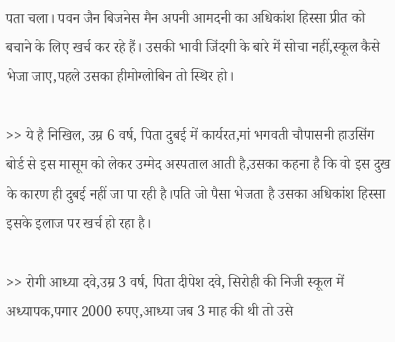पता चला। पवन जैन बिजनेस मैन अपनी आमदनी का अधिकांश हिस्सा प्रीत को बचाने के लिए खर्च कर रहे हैं। उसकी भावी जिंदगी के बारे में सोचा नहीं,स्कूल कैसे भेजा जाए,पहले उसका हीमोग्लोबिन तो स्थिर हो।

>> ये है निखिल, उम्र 6 वर्ष, पिता दुबई में कार्यरत,मां भगवती चौपासनी हाउसिंग बोर्ड से इस मासूम को लेकर उम्मेद अस्पताल आती है,उसका कहना है कि वो इस दुख के कारण ही दुबई नहीं जा पा रही है।पति जो पैसा भेजता है उसका अधिकांश हिस्सा इसके इलाज पर खर्च हो रहा है।

>> रोगी आध्या दवे,उम्र 3 वर्ष, पिता दीपेश दवे, सिरोही की निजी स्कूल में अध्यापक,पगार 2000 रुपए,आध्या जब 3 माह की थी तो उसे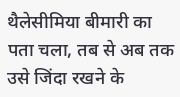थैलेसीमिया बीमारी का पता चला, तब से अब तक उसे जिंदा रखने के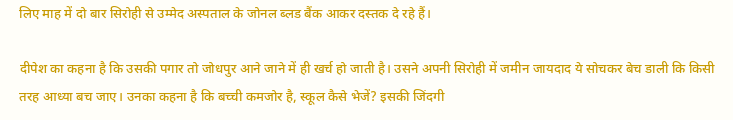लिए माह में दो बार सिरोही से उम्मेद अस्पताल के जोनल ब्लड बैंक आकर दस्तक दे रहे हैं।

दीपेश का कहना है कि उसकी पगार तो जोधपुर आने जाने में ही खर्च हो जाती है। उसने अपनी सिरोही में जमीन जायदाद ये सोचकर बेच डाली कि किसी तरह आध्या बच जाए। उनका कहना है कि बच्ची कमजोर है, स्कूल कैसे भेजें? इसकी जिंदगी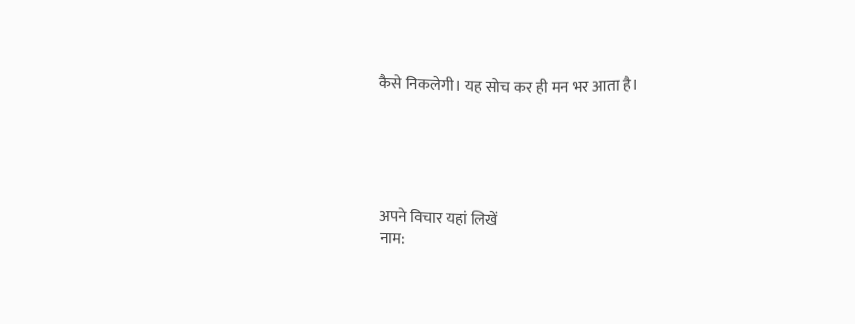कैसे निकलेगी। यह सोच कर ही मन भर आता है।





अपने विचार यहां लिखें
नाम: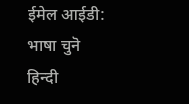ईमेल आईडी:
भाषा चुनॆ
हिन्दी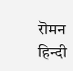रॊमन‌ हिन्दी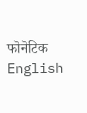फॊनॆटिक English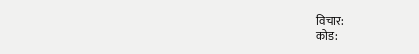विचार:
कोड: